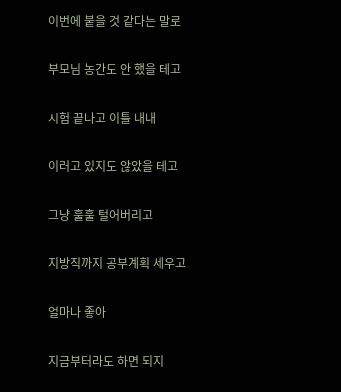이번에 붙을 것 같다는 말로


부모님 농간도 안 했을 테고


시험 끝나고 이틀 내내


이러고 있지도 않았을 테고


그냥 훌훌 털어버리고


지방직까지 공부계획 세우고


얼마나 좋아


지금부터라도 하면 되지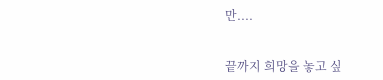만....


끝까지 희망을 놓고 싶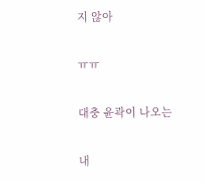지 않아


ㅠㅠ


대충 윤곽이 나오는


내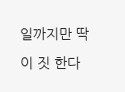일까지만 딱 이 짓 한다